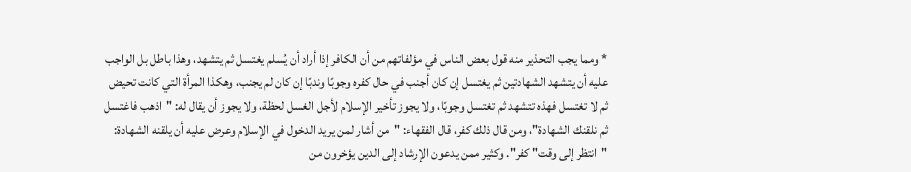* ومما يجب التحذير منه قول بعض الناس في مؤلفاتهم من أن الكافر إذا أراد أن يُسلم يغتسل ثم يتشهد، وهذا باطل بل الواجب عليه أن يتشهد الشهادتين ثم يغتسل إن كان أجنب في حال كفره وجوبًا وندبًا إن كان لم يجنب، وهكذا المرأة التي كانت تحيض ثم لا تغتسل فهذه تتشهد ثم تغتسل وجوبًا، ولا يجوز تأخير الإسلام لأجل الغسل لحظة، ولا يجوز أن يقال له: "اذهب فاغتسل ثم نلقنك الشهادة"، ومن قال ذلك كفر، قال الفقهاء: "من أشار لمن يريد الدخول في الإسلام وعرض عليه أن يلقنه الشهادة: "انتظر إلى وقت" كفر". وكثير ممن يدعون الإرشاد إلى الدين يؤخرون من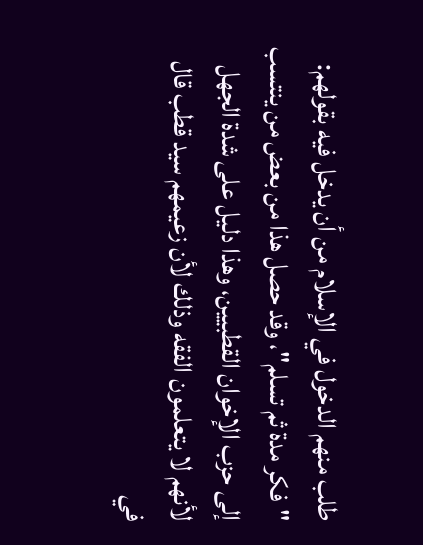طلب منهم الدخول في الإسلام من أن يدخل فيه بقولهم: "فكر مدة ثم تسلم"، وقد حصل هذا من بعض من ينتسب إلى حزب الإخوان القطبيين، وهذا دليل على شدة الجهل لأنهم لا يتعلمون الفقه وذلك لأن زعيمهم سيد قطب قال في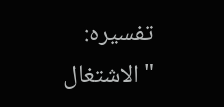تفسيره: "الاشتغال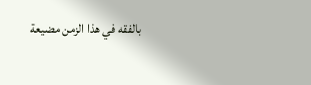بالفقه في هذا الزمن مضيعة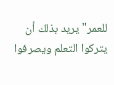للعمر" يريد بذلك أن يتركوا التعلم ويصرفوا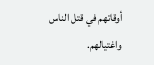أوقاتهم في قتل الناس واغتيالهم.